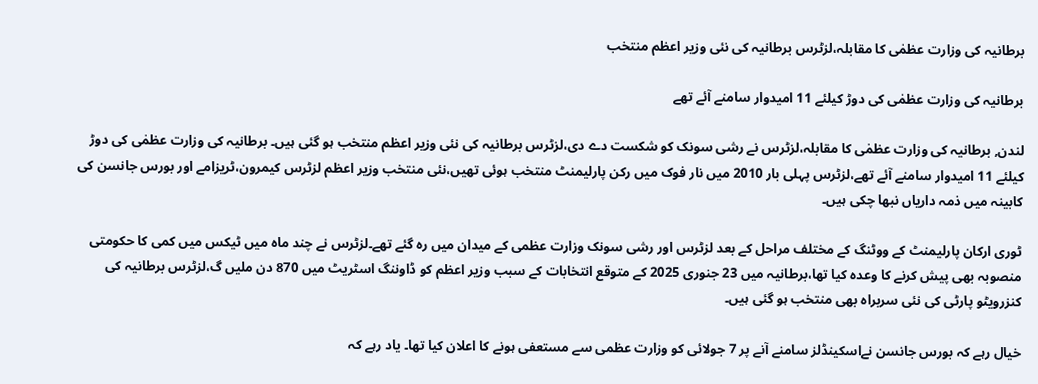برطانیہ کی وزارت عظمٰی کا مقابلہ،لزٹرس برطانیہ کی نئی وزیر اعظم منتخب

برطانیہ کی وزارت عظمٰی کی دوڑ کیلئے 11 امیدوار سامنے آئے تھے

لندن, برطانیہ کی وزارت عظمٰی کا مقابلہ،لزٹرس نے رشی سونک کو شکست دے دی،لزٹرس برطانیہ کی نئی وزیر اعظم منتخب ہو گئی ہیں۔ برطانیہ کی وزارت عظمٰی کی دوڑ کیلئے 11 امیدوار سامنے آئے تھے،لزٹرس پہلی بار 2010 میں نار فوک میں رکن پارلیمنٹ منتخب ہوئی تھیں،نئی منتخب وزیر اعظم لزٹرس کیمرون،ٹریزامے اور بورس جانسن کی کابینہ میں ذمہ داریاں نبھا چکی ہیں۔

ٹوری ارکان پارلیمنٹ کے ووٹنگ کے مختلف مراحل کے بعد لزٹرس اور رشی سونک وزارت عظمی کے میدان میں رہ گئے تھے۔لزٹرس نے چند ماہ میں ٹیکس میں کمی کا حکومتی منصوبہ بھی پیش کرنے کا وعدہ کیا تھا،برطانیہ میں 23 جنوری 2025 کے متوقع انتخابات کے سبب وزیر اعظم کو ڈاوننگ اسٹریٹ میں 870 دن ملیں گ،لزٹرس برطانیہ کی کنزرویٹو پارٹی کی نئی سربراہ بھی منتخب ہو گئی ہیں۔

خیال رہے کہ بورس جانسن نےاسکینڈلز سامنے آنے پر 7 جولائی کو وزارت عظمی سے مستعفی ہونے کا اعلان کیا تھا۔ یاد رہے کہ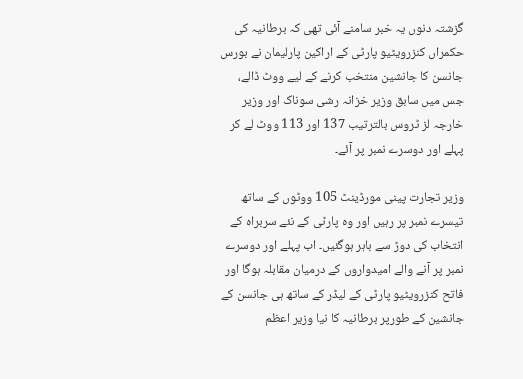گزشتہ دنوں یہ خبر سامنے آئی تھی کہ برطانیہ کی حکمراں کنزرویٹیو پارٹی کے اراکین پارلیمان نے بورس جانسن کا جانشین منتخب کرنے کے لیے ووٹ ڈالے، جس میں سابق وزیر خزانہ رشی سوناک اور وزیر خارجہ لز ٹروس بالترتیب 137 اور 113 ووٹ لے کر پہلے اور دوسرے نمبر پر آئے۔

وزیر تجارت پینی مورڈینٹ 105 ووٹوں کے ساتھ تیسرے نمبر پر رہیں اور وہ پارٹی کے نئے سربراہ کے انتخاب کی دوڑ سے باہر ہوگئیں۔ اب پہلے اور دوسرے نمبر پر آنے والے امیدواروں کے درمیان مقابلہ ہوگا اور فاتح کنزرویٹیو پارٹی کے لیڈر کے ساتھ ہی جانسن کے جانشین کے طورپر برطانیہ کا نیا وزیر اعظم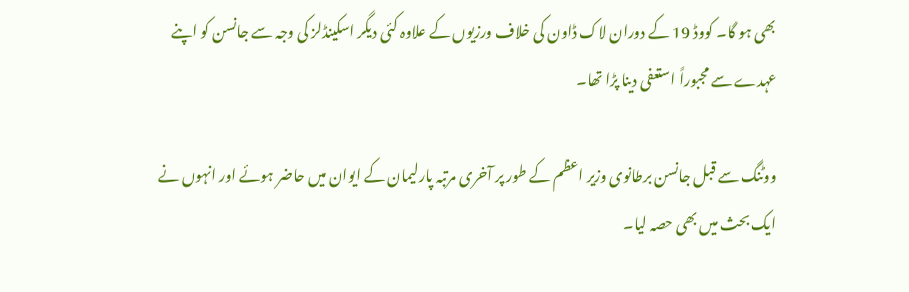بھی ہو گا۔ کووڈ 19 کے دوران لاک ڈاون کی خلاف ورزیوں کے علاوہ کئی دیگر اسکینڈلز کی وجہ سے جانسن کو اپنے عہدے سے مجبوراً استعفی دینا پڑا تھا۔

ووٹنگ سے قبل جانسن برطانوی وزیر اعظم کے طور پر آخری مرتبہ پارلیمان کے ایوان میں حاضر ہوئے اور انہوں نے ایک بحث میں بھی حصہ لیا۔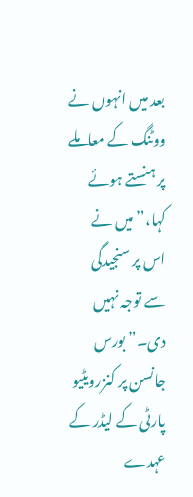بعد میں انہوں نے ووٹنگ کے معاملے پر ہنستے ہوئے کہا،”میں نے اس پر سنجیدگی سے توجہ نہیں دی۔” بورس جانسن پر کنزرویٹیو پارٹی کے لیڈر کے عہدے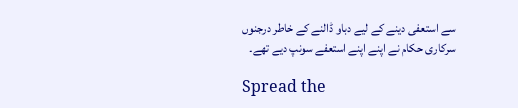سے استعفی دینے کے لیے دباو ڈالنے کے خاطر درجنوں سرکاری حکام نے اپنے اپنے استعفے سونپ دیے تھے۔

Spread the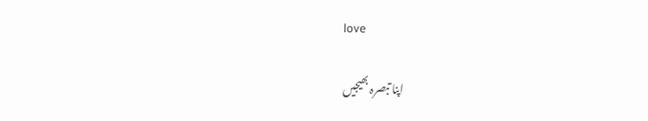love

اپنا تبصرہ بھیجیں